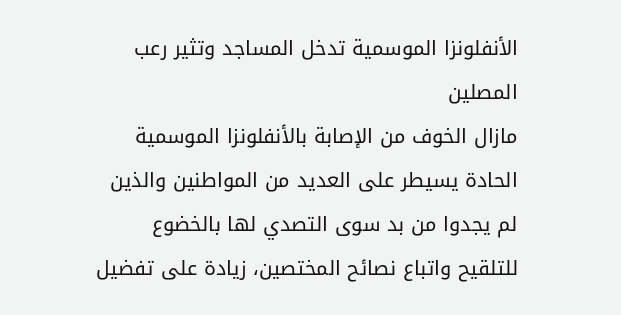الأنفلونزا الموسمية تدخل المساجد وتثير رعب المصلين
مازال الخوف من الإصابة بالأنفلونزا الموسمية الحادة يسيطر على العديد من المواطنين والذين لم يجدوا من بد سوى التصدي لها بالخضوع للتلقيح واتباع نصائح المختصين، زيادة على تفضيل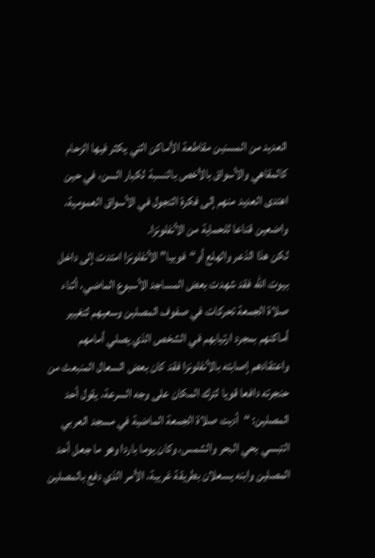العديد من المسنين مقاطعة الأماكن التي يكثر فيها الزحام كالمقاهي والأسواق بالأخص بالنسبة لكبار السن، في حين اهتدى العديد منهم إلى فكرة التجول في الأسواق العمومية، واضعين قناعا للحماية من الأنفلونزا.
لكن هذا الذعر والهلع أو“فوبيا” الأنفلونزا امتدت إلى داخل بيوت الله فقد شهدت بعض المساجد الأسبوع الماضي، أثناء صلاة الجمعة تحركات في صفوف المصلين وسعيهم لتغيير أماكنهم بمجرد ارتيابهم في الشخص الذي يصلي أمامهم واعتقادهم إصابته بالأنفلونزا فقد كان بعض السعال المنبعث من حنجرته دافعا قويا لترك المكان على وجه السرعة، يقول أحد المصلين: “أديت صلاة الجمعة الماضية في مسجد العربي التبسي بحي البحر والشمس، وكان يوما باردا وهو ما جعل أحد المصلين وابنه يسعلان بطريقة غريبة، الأمر الذي دفع بالمصلين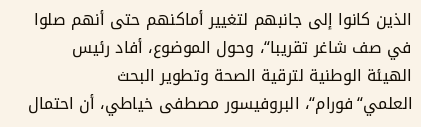الذين كانوا إلى جانبهم لتغيير أماكنهم حتى أنهم صلوا في صف شاغر تقريبا“، وحول الموضوع، أفاد رئيس الهيئة الوطنية لترقية الصحة وتطوير البحث العلمي“فورام“، البروفيسور مصطفى خياطي، أن احتمال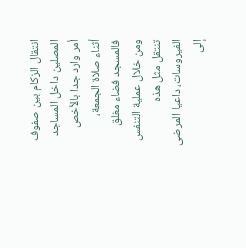انتقال الزكام بين صفوف المصلين داخل المساجد أمر وارد جدا بالأخص أثناء صلاة الجمعة، فالمسجد فضاء مغلق ومن خلال عملية التنفس تنتقل مثل هذه الفيروسات، داعيا المرضى إلى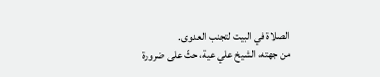الصلاة في البيت لتجنب العدوى.
من جهته، الشيخ علي عية، حثّ على ضرورة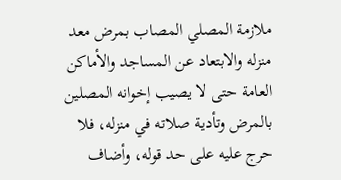ملازمة المصلي المصاب بمرض معد منزله والابتعاد عن المساجد والأماكن العامة حتى لا يصيب إخوانه المصلين بالمرض وتأدية صلاته في منزله، فلا حرج عليه على حد قوله، وأضاف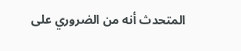المتحدث أنه من الضروري على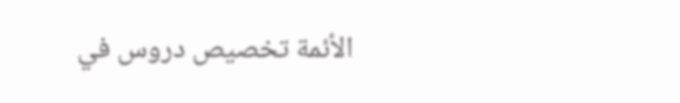الأئمة تخصيص دروس في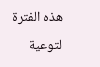هذه الفترة لتوعية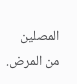المصلين من المرض.